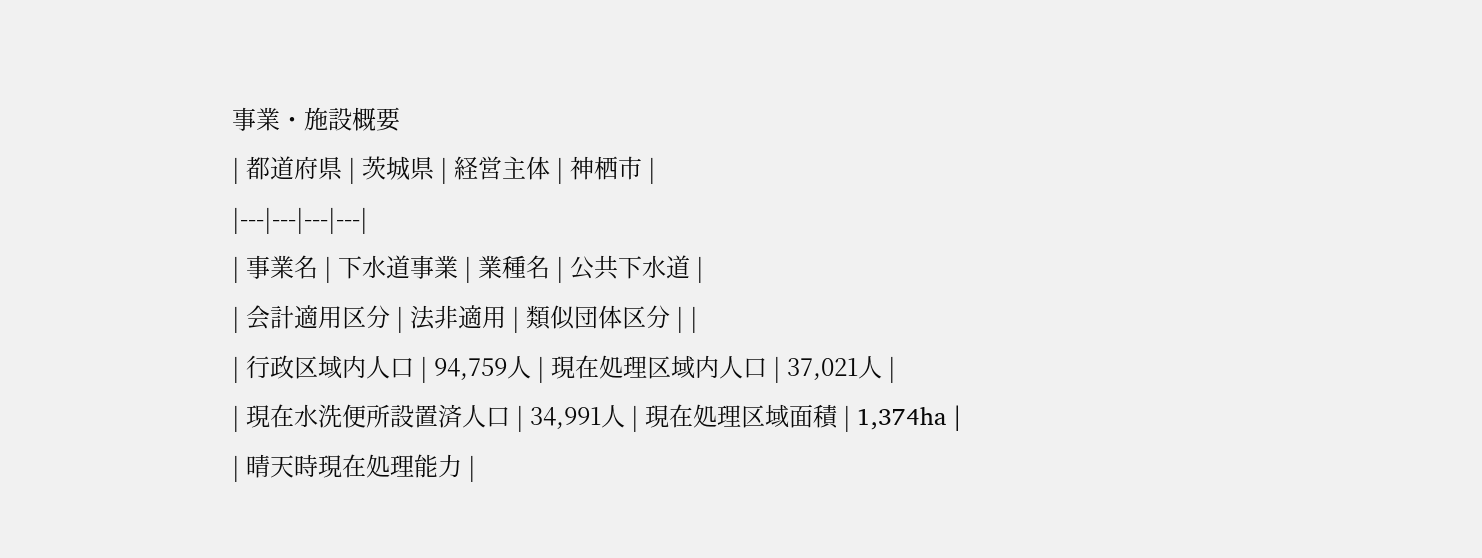事業・施設概要
| 都道府県 | 茨城県 | 経営主体 | 神栖市 |
|---|---|---|---|
| 事業名 | 下水道事業 | 業種名 | 公共下水道 |
| 会計適用区分 | 法非適用 | 類似団体区分 | |
| 行政区域内人口 | 94,759人 | 現在処理区域内人口 | 37,021人 |
| 現在水洗便所設置済人口 | 34,991人 | 現在処理区域面積 | 1,374ha |
| 晴天時現在処理能力 |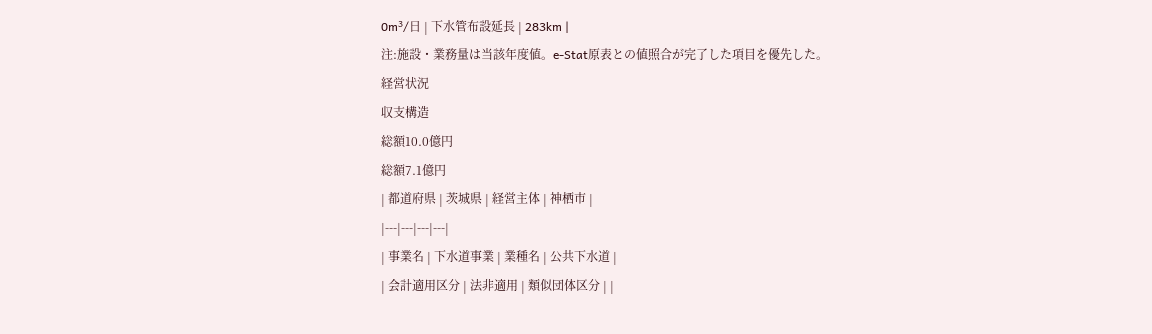0m³/日 | 下水管布設延長 | 283km |
注:施設・業務量は当該年度値。e-Stat原表との値照合が完了した項目を優先した。
経営状況
収支構造
総額10.0億円
総額7.1億円
| 都道府県 | 茨城県 | 経営主体 | 神栖市 |
|---|---|---|---|
| 事業名 | 下水道事業 | 業種名 | 公共下水道 |
| 会計適用区分 | 法非適用 | 類似団体区分 | |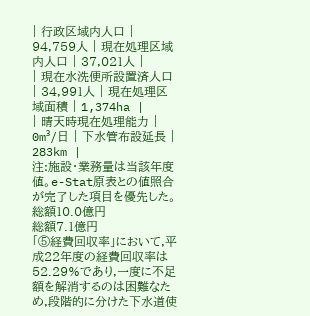| 行政区域内人口 | 94,759人 | 現在処理区域内人口 | 37,021人 |
| 現在水洗便所設置済人口 | 34,991人 | 現在処理区域面積 | 1,374ha |
| 晴天時現在処理能力 | 0m³/日 | 下水管布設延長 | 283km |
注:施設・業務量は当該年度値。e-Stat原表との値照合が完了した項目を優先した。
総額10.0億円
総額7.1億円
「⑤経費回収率」において,平成22年度の経費回収率は52.29%であり,一度に不足額を解消するのは困難なため,段階的に分けた下水道使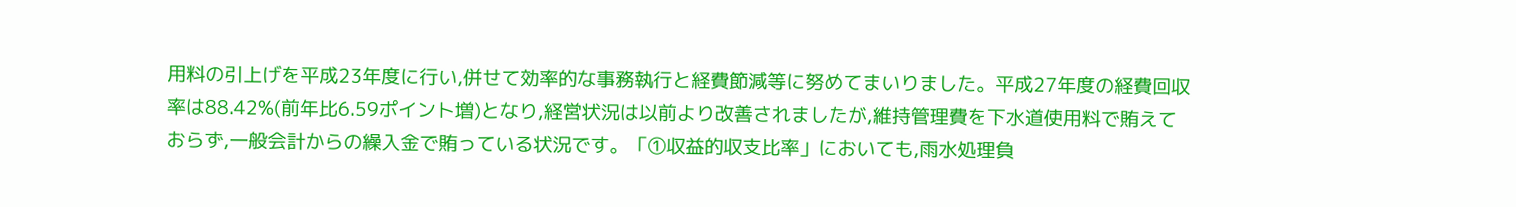用料の引上げを平成23年度に行い,併せて効率的な事務執行と経費節減等に努めてまいりました。平成27年度の経費回収率は88.42%(前年比6.59ポイント増)となり,経営状況は以前より改善されましたが,維持管理費を下水道使用料で賄えておらず,一般会計からの繰入金で賄っている状況です。「①収益的収支比率」においても,雨水処理負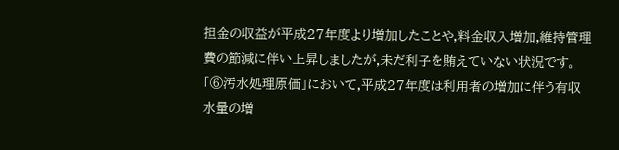担金の収益が平成27年度より増加したことや,料金収入増加,維持管理費の節減に伴い上昇しましたが,未だ利子を賄えていない状況です。「⑥汚水処理原価」において,平成27年度は利用者の増加に伴う有収水量の増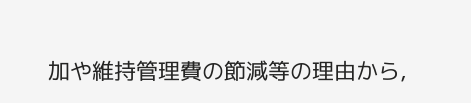加や維持管理費の節減等の理由から,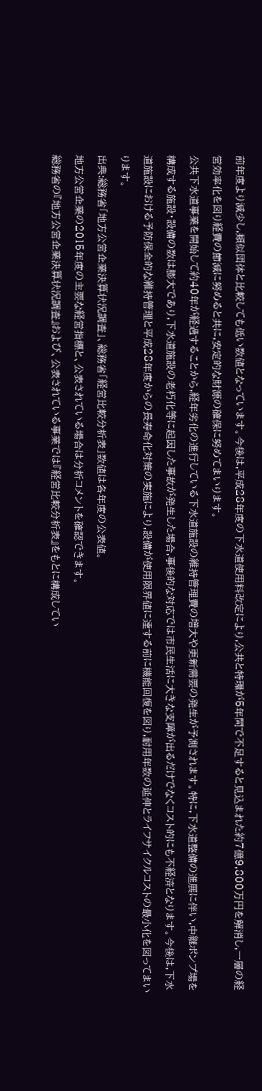前年度より減少し,類似団体と比較しても低い数値となっています。今後は,平成28年度の下水道使用料改定により,公共と特環が5年間で不足すると見込まれた約7億9,800万円を解消し,一層の経営効率化を図り経費の節減に努めると共に,安定的な財源の確保に努めてまいります。
公共下水道事業を開始して約40年が経過することから,経年劣化の進行している下水道施設の維持管理費の増大や更新需要の発生が予測されます。特に,下水道整備の進展に伴い,中継ポンプ場を構成する施設・設備の数は膨大であり,下水道施設の老朽化等に起因した事故が発生した場合,事後的な対応では市民生活に大きな支障が出るだけでなくコスト的にも不経済となります。今後は,下水道施設における予防保全的な維持管理と平成28年度からの長寿命化対策の実施により,設備が使用限界値に達する前に機能回復を図り,耐用年数の延伸とライフサイクルコストの最小化を図ってまいります。
出典:総務省「地方公営企業決算状況調査」、総務省「経営比較分析表」数値は各年度の公表値。
地方公営企業の2015年度の主要な経営指標と、公表されている場合は分析コメントを確認できます。
総務省の『地方公営企業決算状況調査』および、公表されている事業では『経営比較分析表』をもとに構成してい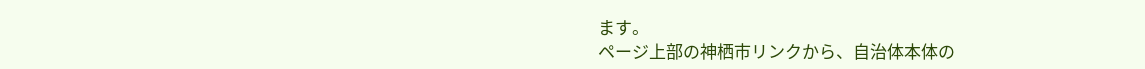ます。
ページ上部の神栖市リンクから、自治体本体の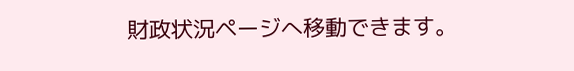財政状況ページへ移動できます。